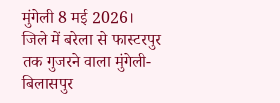मुंगेली 8 मई 2026। जिले में बरेला से फास्टरपुर तक गुजरने वाला मुंगेली-बिलासपुर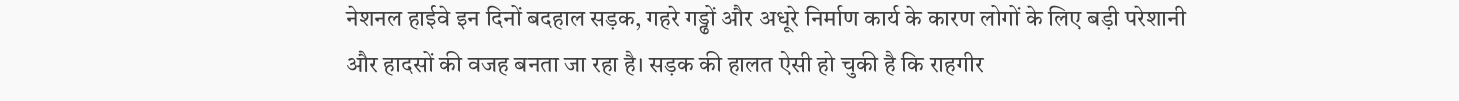नेशनल हाईवे इन दिनों बदहाल सड़क, गहरे गड्ढों और अधूरे निर्माण कार्य के कारण लोगों के लिए बड़ी परेशानी और हादसों की वजह बनता जा रहा है। सड़क की हालत ऐसी हो चुकी है कि राहगीर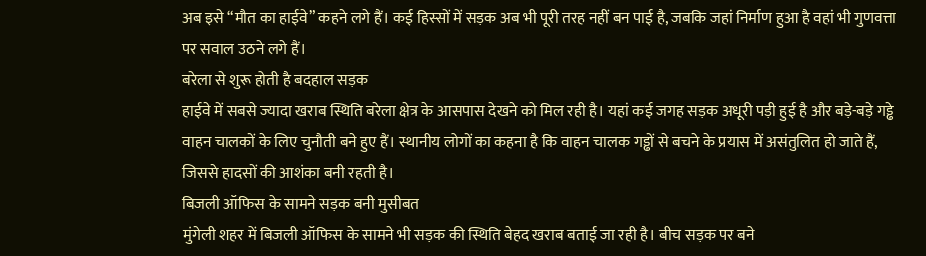अब इसे “मौत का हाईवे” कहने लगे हैं। कई हिस्सों में सड़क अब भी पूरी तरह नहीं बन पाई है, जबकि जहां निर्माण हुआ है वहां भी गुणवत्ता पर सवाल उठने लगे हैं।
बरेला से शुरू होती है बदहाल सड़क
हाईवे में सबसे ज्यादा खराब स्थिति बरेला क्षेत्र के आसपास देखने को मिल रही है। यहां कई जगह सड़क अधूरी पड़ी हुई है और बड़े-बड़े गड्ढे वाहन चालकों के लिए चुनौती बने हुए हैं। स्थानीय लोगों का कहना है कि वाहन चालक गड्ढों से बचने के प्रयास में असंतुलित हो जाते हैं, जिससे हादसों की आशंका बनी रहती है।
बिजली ऑफिस के सामने सड़क बनी मुसीबत
मुंगेली शहर में बिजली ऑफिस के सामने भी सड़क की स्थिति बेहद खराब बताई जा रही है। बीच सड़क पर बने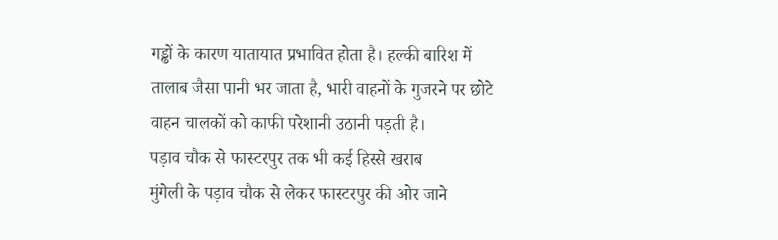गड्ढों के कारण यातायात प्रभावित होता है। हल्की बारिश में तालाब जैसा पानी भर जाता है, भारी वाहनों के गुजरने पर छोटे वाहन चालकों को काफी परेशानी उठानी पड़ती है।
पड़ाव चौक से फास्टरपुर तक भी कई हिस्से खराब
मुंगेली के पड़ाव चौक से लेकर फास्टरपुर की ओर जाने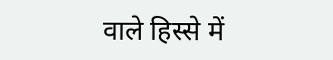वाले हिस्से में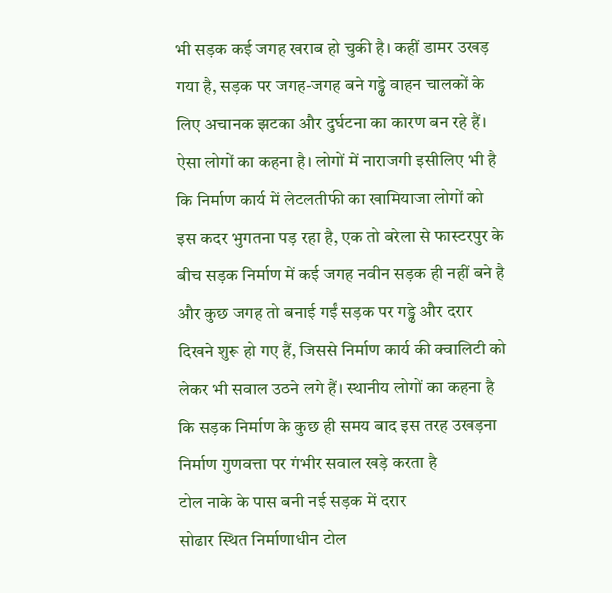भी सड़क कई जगह खराब हो चुकी है। कहीं डामर उखड़ गया है, सड़क पर जगह-जगह बने गड्ढे वाहन चालकों के लिए अचानक झटका और दुर्घटना का कारण बन रहे हैं। ऐसा लोगों का कहना है। लोगों में नाराजगी इसीलिए भी है कि निर्माण कार्य में लेटलतीफी का खामियाजा लोगों को इस कदर भुगतना पड़ रहा है, एक तो बरेला से फास्टरपुर के बीच सड़क निर्माण में कई जगह नवीन सड़क ही नहीं बने है और कुछ जगह तो बनाई गईं सड़क पर गड्ढे और दरार दिखने शुरू हो गए हैं, जिससे निर्माण कार्य की क्वालिटी को लेकर भी सवाल उठने लगे हैं। स्थानीय लोगों का कहना है कि सड़क निर्माण के कुछ ही समय बाद इस तरह उखड़ना निर्माण गुणवत्ता पर गंभीर सवाल खड़े करता है
टोल नाके के पास बनी नई सड़क में दरार
सोढार स्थित निर्माणाधीन टोल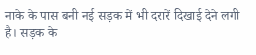नाके के पास बनी नई सड़क में भी दरारें दिखाई देने लगी है। सड़क के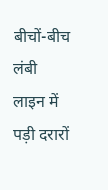बीचों-बीच लंबी लाइन में पड़ी दरारों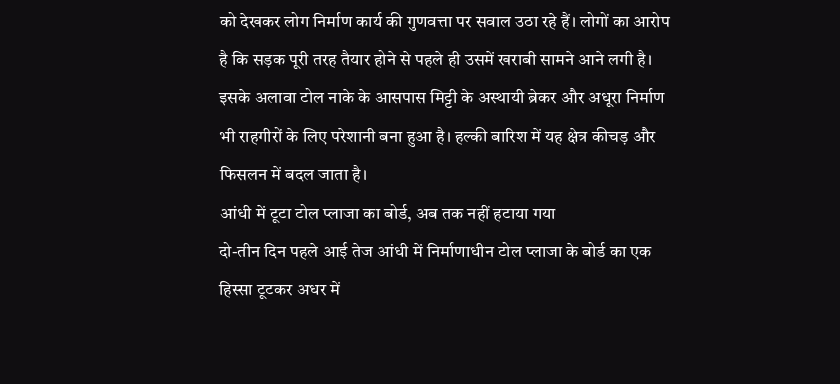को देखकर लोग निर्माण कार्य की गुणवत्ता पर सवाल उठा रहे हैं। लोगों का आरोप है कि सड़क पूरी तरह तैयार होने से पहले ही उसमें खराबी सामने आने लगी है। इसके अलावा टोल नाके के आसपास मिट्टी के अस्थायी ब्रेकर और अधूरा निर्माण भी राहगीरों के लिए परेशानी बना हुआ है। हल्की बारिश में यह क्षेत्र कीचड़ और फिसलन में बदल जाता है।
आंधी में टूटा टोल प्लाजा का बोर्ड, अब तक नहीं हटाया गया
दो-तीन दिन पहले आई तेज आंधी में निर्माणाधीन टोल प्लाजा के बोर्ड का एक हिस्सा टूटकर अधर में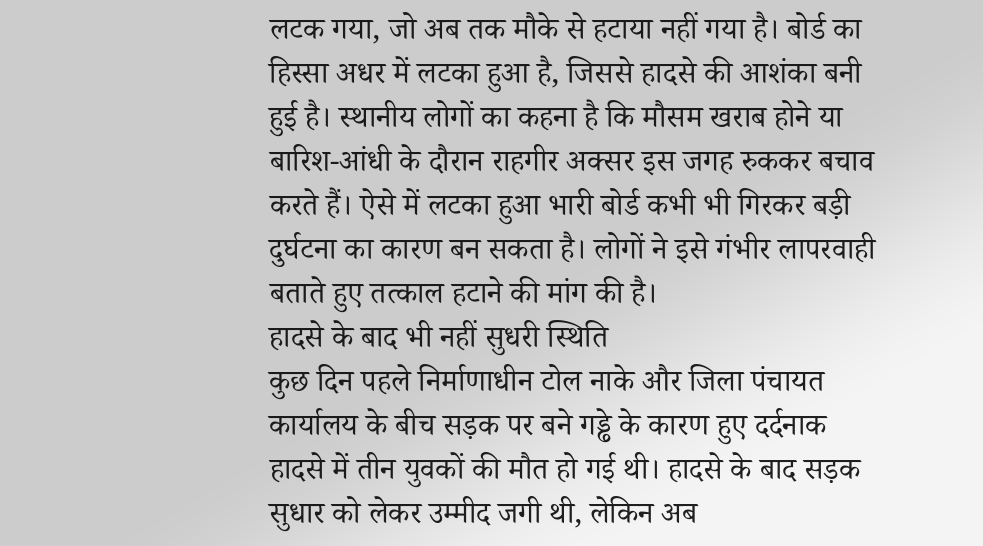लटक गया, जो अब तक मौके से हटाया नहीं गया है। बोर्ड का हिस्सा अधर में लटका हुआ है, जिससे हादसे की आशंका बनी हुई है। स्थानीय लोगों का कहना है कि मौसम खराब होने या बारिश-आंधी के दौरान राहगीर अक्सर इस जगह रुककर बचाव करते हैं। ऐसे में लटका हुआ भारी बोर्ड कभी भी गिरकर बड़ी दुर्घटना का कारण बन सकता है। लोगों ने इसे गंभीर लापरवाही बताते हुए तत्काल हटाने की मांग की है।
हादसे के बाद भी नहीं सुधरी स्थिति
कुछ दिन पहले निर्माणाधीन टोल नाके और जिला पंचायत कार्यालय के बीच सड़क पर बने गड्ढे के कारण हुए दर्दनाक हादसे में तीन युवकों की मौत हो गई थी। हादसे के बाद सड़क सुधार को लेकर उम्मीद जगी थी, लेकिन अब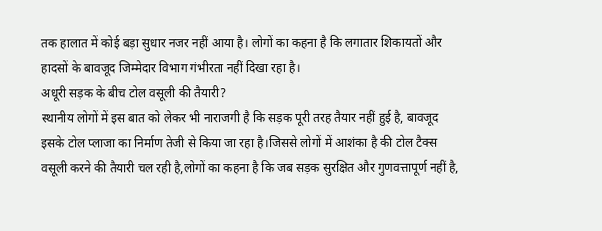तक हालात में कोई बड़ा सुधार नजर नहीं आया है। लोगों का कहना है कि लगातार शिकायतों और हादसों के बावजूद जिम्मेदार विभाग गंभीरता नहीं दिखा रहा है।
अधूरी सड़क के बीच टोल वसूली की तैयारी?
स्थानीय लोगों में इस बात को लेकर भी नाराजगी है कि सड़क पूरी तरह तैयार नहीं हुई है, बावजूद इसके टोल प्लाजा का निर्माण तेजी से किया जा रहा है।जिससे लोगों में आशंका है की टोल टैक्स वसूली करने की तैयारी चल रही है,लोगों का कहना है कि जब सड़क सुरक्षित और गुणवत्तापूर्ण नहीं है,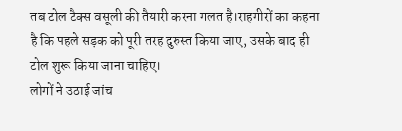तब टोल टैक्स वसूली की तैयारी करना गलत है।राहगीरों का कहना है कि पहले सड़क को पूरी तरह दुरुस्त किया जाए, उसके बाद ही टोल शुरू किया जाना चाहिए।
लोगों ने उठाई जांच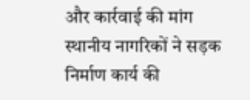और कार्रवाई की मांग
स्थानीय नागरिकों ने सड़क निर्माण कार्य की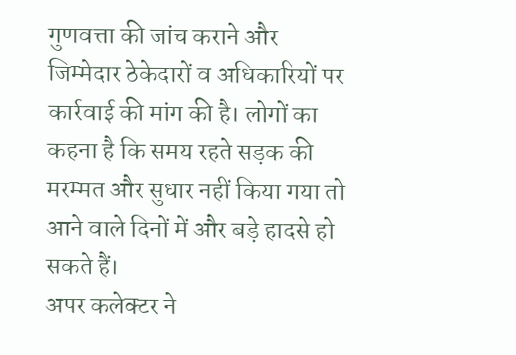गुणवत्ता की जांच कराने और जिम्मेदार ठेकेदारों व अधिकारियों पर कार्रवाई की मांग की है। लोगों का कहना है कि समय रहते सड़क की मरम्मत और सुधार नहीं किया गया तो आने वाले दिनों में और बड़े हादसे हो सकते हैं।
अपर कलेक्टर ने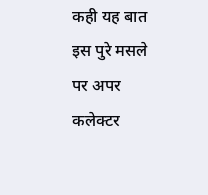कही यह बात
इस पुरे मसले पर अपर कलेक्टर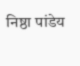निष्ठा पांडेय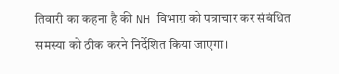तिवारी का कहना है की NH विभाग़ को पत्राचार कर संबंधित समस्या को ठीक करने निर्देशित किया जाएगा।